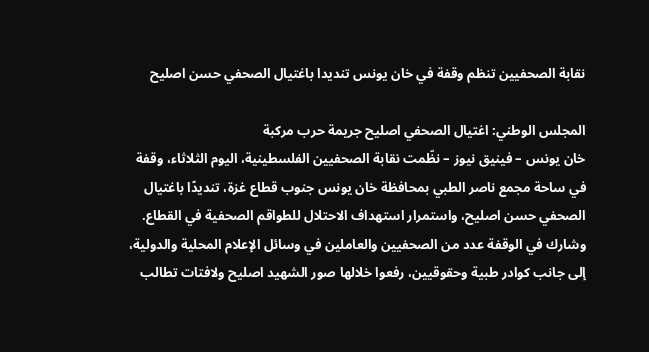نقابة الصحفيين تنظم وقفة في خان يونس تنديدا باغتيال الصحفي حسن اصليح

المجلس الوطني: اغتيال الصحفي اصليح جريمة حرب مركبة
خان يونس – فينيق نيوز – نظّمت نقابة الصحفيين الفلسطينية، اليوم الثلاثاء، وقفة في ساحة مجمع ناصر الطبي بمحافظة خان يونس جنوب قطاع غزة، تنديدًا باغتيال الصحفي حسن اصليح، واستمرار استهداف الاحتلال للطواقم الصحفية في القطاع.
وشارك في الوقفة عدد من الصحفيين والعاملين في وسائل الإعلام المحلية والدولية، إلى جانب كوادر طبية وحقوقيين، رفعوا خلالها صور الشهيد اصليح ولافتات تطالب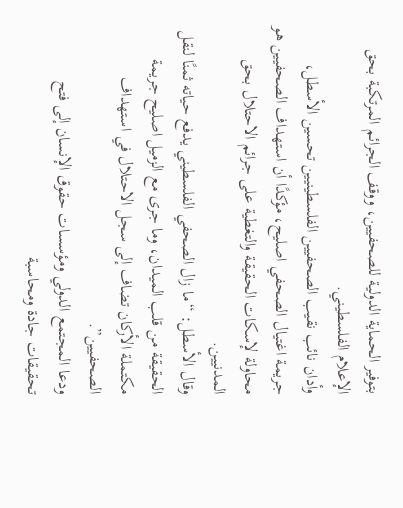بتوفير الحماية الدولية للصحفيين، ووقف الجرائم المرتكبة بحق الإعلام الفلسطيني.
وأدان نائب نقيب الصحفيين الفلسطينيين تحسين الأسطل، جريمة اغتيال الصحفي اصليح، مؤكدًا أن استهداف الصحفيين هو محاولة لإسكات الحقيقة والتغطية على جرائم الاحتلال بحق المدنيين.
وقال الأسطل: “ما زال الصحفي الفلسطيني يدفع حياته ثمنًا لنقل الحقيقة من قلب الميدان، وما جرى مع الزميل اصليح جريمة مكتملة الأركان تضاف إلى سجل الاحتلال في استهداف الصحفيين”.
ودعا المجتمع الدولي ومؤسسات حقوق الإنسان إلى فتح تحقيقات جادة ومحاسبة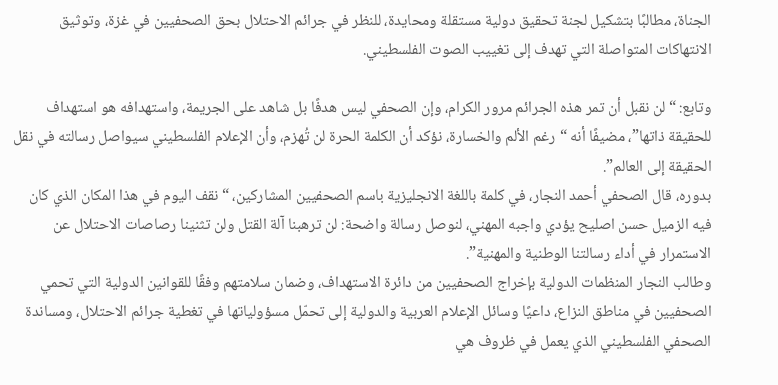الجناة، مطالبًا بتشكيل لجنة تحقيق دولية مستقلة ومحايدة، للنظر في جرائم الاحتلال بحق الصحفيين في غزة، وتوثيق الانتهاكات المتواصلة التي تهدف إلى تغييب الصوت الفلسطيني.

وتابع: “لن نقبل أن تمر هذه الجرائم مرور الكرام، وإن الصحفي ليس هدفًا بل شاهد على الجريمة، واستهدافه هو استهداف للحقيقة ذاتها”، مضيفًا أنه “رغم الألم والخسارة، نؤكد أن الكلمة الحرة لن تُهزم، وأن الإعلام الفلسطيني سيواصل رسالته في نقل الحقيقة إلى العالم”.
بدوره، قال الصحفي أحمد النجار، في كلمة باللغة الانجليزية باسم الصحفيين المشاركين، “نقف اليوم في هذا المكان الذي كان فيه الزميل حسن اصليح يؤدي واجبه المهني، لنوصل رسالة واضحة: لن ترهبنا آلة القتل ولن تثنينا رصاصات الاحتلال عن الاستمرار في أداء رسالتنا الوطنية والمهنية”.
وطالب النجار المنظمات الدولية بإخراج الصحفيين من دائرة الاستهداف، وضمان سلامتهم وفقًا للقوانين الدولية التي تحمي الصحفيين في مناطق النزاع، داعيًا وسائل الإعلام العربية والدولية إلى تحمّل مسؤولياتها في تغطية جرائم الاحتلال، ومساندة الصحفي الفلسطيني الذي يعمل في ظروف هي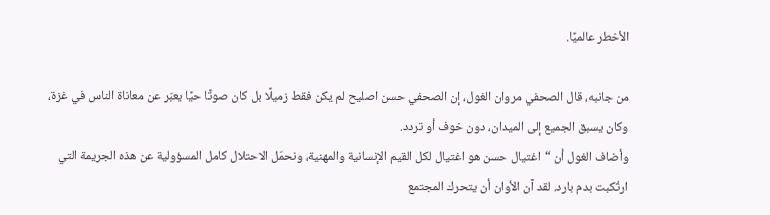الأخطر عالميًا.

من جانبه، قال الصحفي مروان الغول، إن الصحفي حسن اصليح لم يكن فقط زميلًا بل كان صوتًا حيًا يعبّر عن معاناة الناس في غزة، وكان يسبق الجميع إلى الميدان، دون خوف أو تردد.
وأضاف الغول أن “اغتيال حسن هو اغتيال لكل القيم الإنسانية والمهنية، ونحمّل الاحتلال كامل المسؤولية عن هذه الجريمة التي ارتُكبت بدم بارد. لقد آن الأوان أن يتحرك المجتمع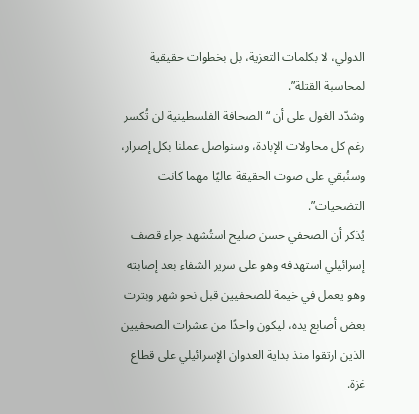الدولي، لا بكلمات التعزية، بل بخطوات حقيقية لمحاسبة القتلة”.
وشدّد الغول على أن “الصحافة الفلسطينية لن تُكسر رغم كل محاولات الإبادة، وسنواصل عملنا بكل إصرار، وسنُبقي على صوت الحقيقة عاليًا مهما كانت التضحيات”.
يُذكر أن الصحفي حسن صليح استُشهد جراء قصف إسرائيلي استهدفه وهو على سرير الشفاء بعد إصابته وهو يعمل في خيمة للصحفيين قبل نحو شهر وبترت بعض أصابع يده، ليكون واحدًا من عشرات الصحفيين الذين ارتقوا منذ بداية العدوان الإسرائيلي على قطاع غزة.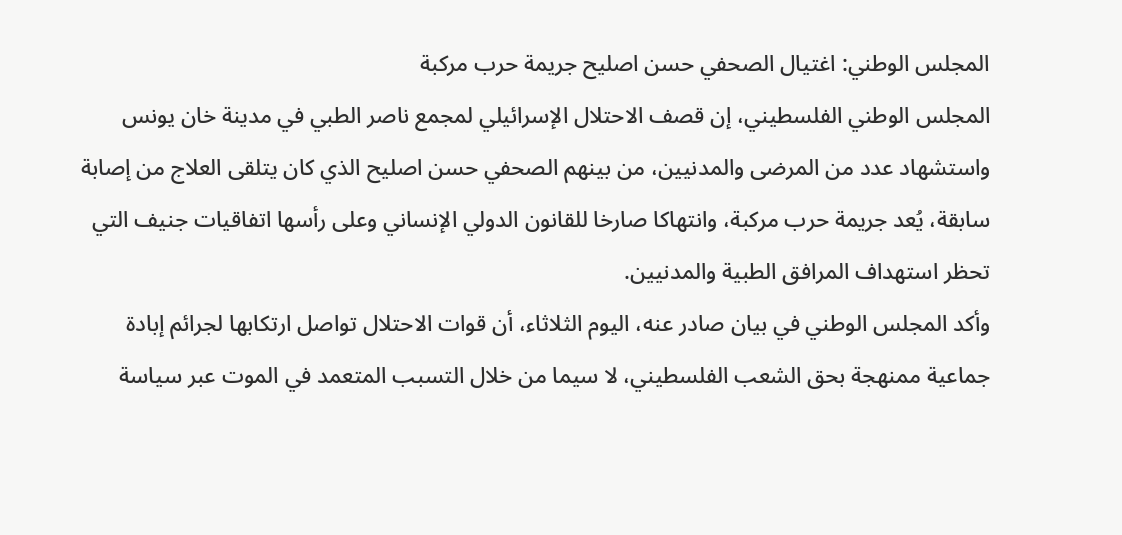المجلس الوطني: اغتيال الصحفي حسن اصليح جريمة حرب مركبة
المجلس الوطني الفلسطيني، إن قصف الاحتلال الإسرائيلي لمجمع ناصر الطبي في مدينة خان يونس واستشهاد عدد من المرضى والمدنيين، من بينهم الصحفي حسن اصليح الذي كان يتلقى العلاج من إصابة سابقة، يُعد جريمة حرب مركبة، وانتهاكا صارخا للقانون الدولي الإنساني وعلى رأسها اتفاقيات جنيف التي تحظر استهداف المرافق الطبية والمدنيين.
وأكد المجلس الوطني في بيان صادر عنه، اليوم الثلاثاء، أن قوات الاحتلال تواصل ارتكابها لجرائم إبادة جماعية ممنهجة بحق الشعب الفلسطيني، لا سيما من خلال التسبب المتعمد في الموت عبر سياسة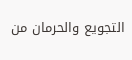التجويع والحرمان من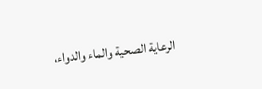الرعاية الصحية والماء والدواء،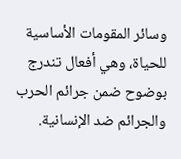وسائر المقومات الأساسية للحياة، وهي أفعال تندرج بوضوح ضمن جرائم الحرب والجرائم ضد الإنسانية.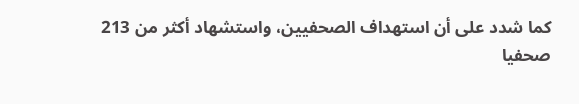كما شدد على أن استهداف الصحفيين، واستشهاد أكثر من 213 صحفيا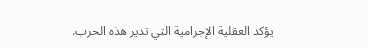يؤكد العقلية الإجرامية التي تدير هذه الحرب.